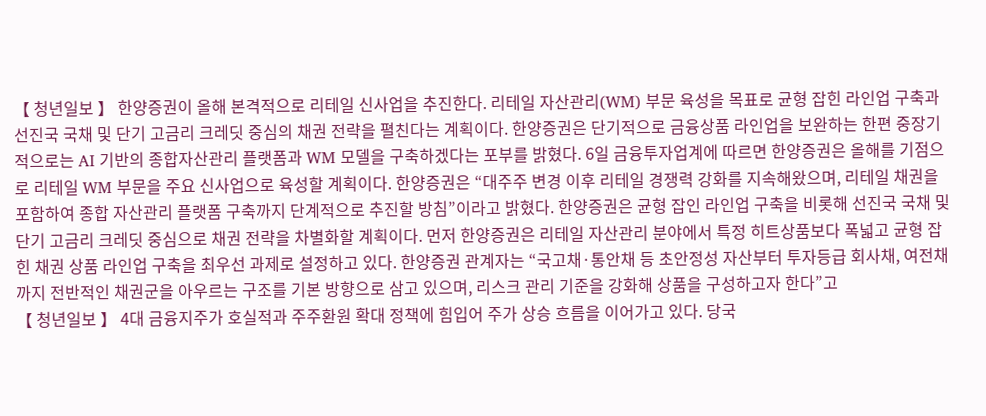【 청년일보 】 한양증권이 올해 본격적으로 리테일 신사업을 추진한다. 리테일 자산관리(WM) 부문 육성을 목표로 균형 잡힌 라인업 구축과 선진국 국채 및 단기 고금리 크레딧 중심의 채권 전략을 펼친다는 계획이다. 한양증권은 단기적으로 금융상품 라인업을 보완하는 한편 중장기적으로는 AI 기반의 종합자산관리 플랫폼과 WM 모델을 구축하겠다는 포부를 밝혔다. 6일 금융투자업계에 따르면 한양증권은 올해를 기점으로 리테일 WM 부문을 주요 신사업으로 육성할 계획이다. 한양증권은 “대주주 변경 이후 리테일 경쟁력 강화를 지속해왔으며, 리테일 채권을 포함하여 종합 자산관리 플랫폼 구축까지 단계적으로 추진할 방침”이라고 밝혔다. 한양증권은 균형 잡인 라인업 구축을 비롯해 선진국 국채 및 단기 고금리 크레딧 중심으로 채권 전략을 차별화할 계획이다. 먼저 한양증권은 리테일 자산관리 분야에서 특정 히트상품보다 폭넓고 균형 잡힌 채권 상품 라인업 구축을 최우선 과제로 설정하고 있다. 한양증권 관계자는 “국고채·통안채 등 초안정성 자산부터 투자등급 회사채, 여전채까지 전반적인 채권군을 아우르는 구조를 기본 방향으로 삼고 있으며, 리스크 관리 기준을 강화해 상품을 구성하고자 한다”고
【 청년일보 】 4대 금융지주가 호실적과 주주환원 확대 정책에 힘입어 주가 상승 흐름을 이어가고 있다. 당국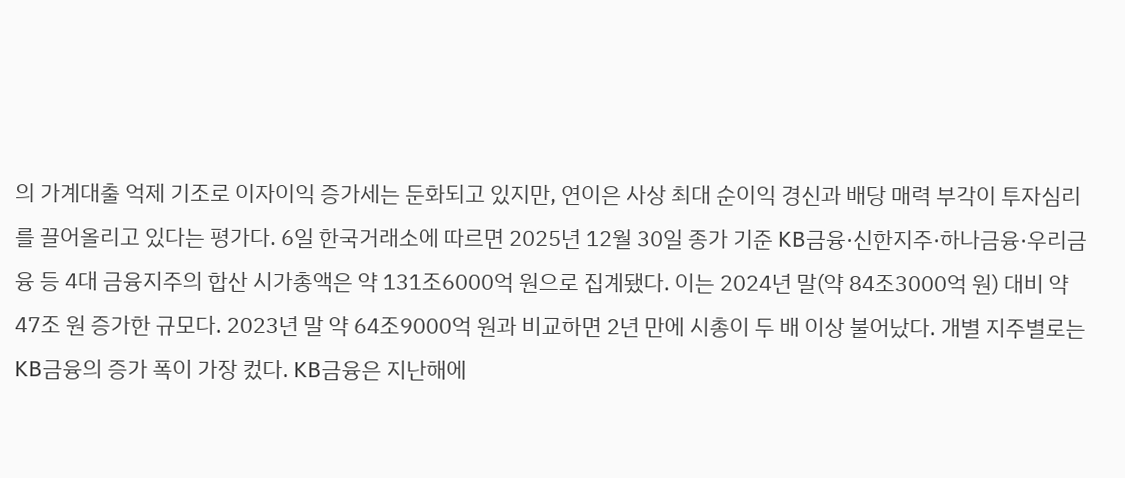의 가계대출 억제 기조로 이자이익 증가세는 둔화되고 있지만, 연이은 사상 최대 순이익 경신과 배당 매력 부각이 투자심리를 끌어올리고 있다는 평가다. 6일 한국거래소에 따르면 2025년 12월 30일 종가 기준 KB금융·신한지주·하나금융·우리금융 등 4대 금융지주의 합산 시가총액은 약 131조6000억 원으로 집계됐다. 이는 2024년 말(약 84조3000억 원) 대비 약 47조 원 증가한 규모다. 2023년 말 약 64조9000억 원과 비교하면 2년 만에 시총이 두 배 이상 불어났다. 개별 지주별로는 KB금융의 증가 폭이 가장 컸다. KB금융은 지난해에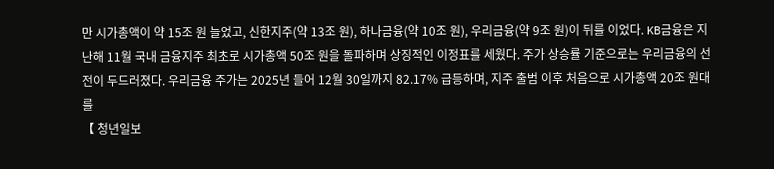만 시가총액이 약 15조 원 늘었고, 신한지주(약 13조 원), 하나금융(약 10조 원), 우리금융(약 9조 원)이 뒤를 이었다. KB금융은 지난해 11월 국내 금융지주 최초로 시가총액 50조 원을 돌파하며 상징적인 이정표를 세웠다. 주가 상승률 기준으로는 우리금융의 선전이 두드러졌다. 우리금융 주가는 2025년 들어 12월 30일까지 82.17% 급등하며, 지주 출범 이후 처음으로 시가총액 20조 원대를
【 청년일보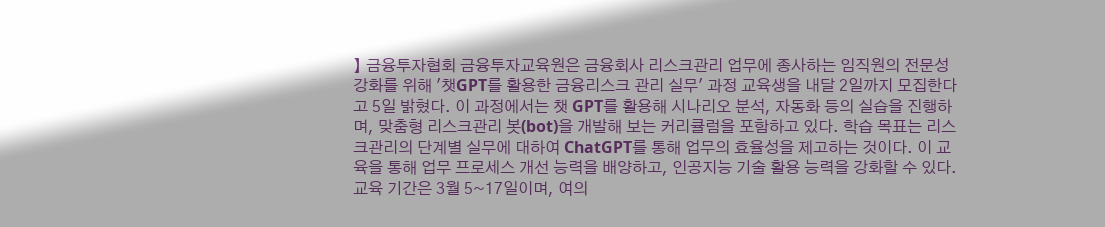】 금융투자협회 금융투자교육원은 금융회사 리스크관리 업무에 종사하는 임직원의 전문성 강화를 위해 '챗GPT를 활용한 금융리스크 관리 실무' 과정 교육생을 내달 2일까지 모집한다고 5일 밝혔다. 이 과정에서는 챗 GPT를 활용해 시나리오 분석, 자동화 등의 실습을 진행하며, 맞춤형 리스크관리 봇(bot)을 개발해 보는 커리큘럼을 포함하고 있다. 학습 목표는 리스크관리의 단계별 실무에 대하여 ChatGPT를 통해 업무의 효율성을 제고하는 것이다. 이 교육을 통해 업무 프로세스 개선 능력을 배양하고, 인공지능 기술 활용 능력을 강화할 수 있다. 교육 기간은 3월 5~17일이며, 여의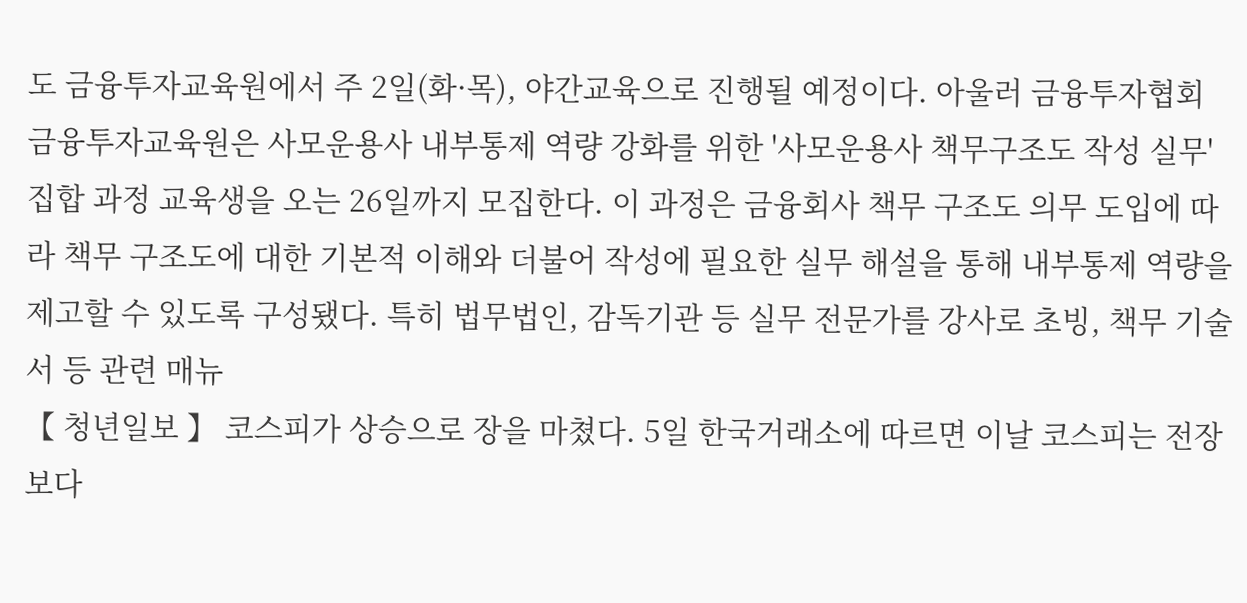도 금융투자교육원에서 주 2일(화·목), 야간교육으로 진행될 예정이다. 아울러 금융투자협회 금융투자교육원은 사모운용사 내부통제 역량 강화를 위한 '사모운용사 책무구조도 작성 실무' 집합 과정 교육생을 오는 26일까지 모집한다. 이 과정은 금융회사 책무 구조도 의무 도입에 따라 책무 구조도에 대한 기본적 이해와 더불어 작성에 필요한 실무 해설을 통해 내부통제 역량을 제고할 수 있도록 구성됐다. 특히 법무법인, 감독기관 등 실무 전문가를 강사로 초빙, 책무 기술서 등 관련 매뉴
【 청년일보 】 코스피가 상승으로 장을 마쳤다. 5일 한국거래소에 따르면 이날 코스피는 전장보다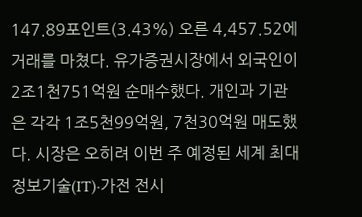147.89포인트(3.43%) 오른 4,457.52에 거래를 마쳤다. 유가증권시장에서 외국인이 2조1천751억원 순매수했다. 개인과 기관은 각각 1조5천99억원, 7천30억원 매도했다. 시장은 오히려 이번 주 예정된 세계 최대 정보기술(IT)·가전 전시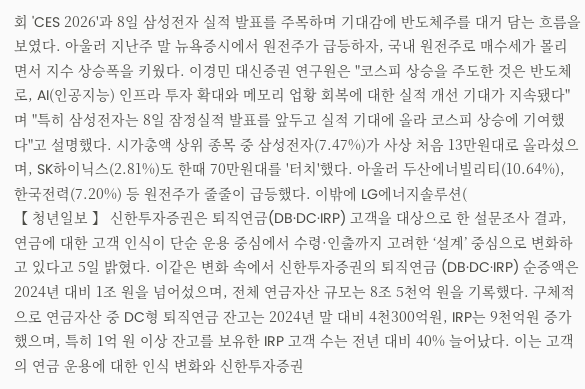회 'CES 2026'과 8일 삼성전자 실적 발표를 주목하며 기대감에 반도체주를 대거 담는 흐름을 보였다. 아울러 지난주 말 뉴욕증시에서 원전주가 급등하자, 국내 원전주로 매수세가 몰리면서 지수 상승폭을 키웠다. 이경민 대신증권 연구원은 "코스피 상승을 주도한 것은 반도체로, AI(인공지능) 인프라 투자 확대와 메모리 업황 회복에 대한 실적 개선 기대가 지속됐다"며 "특히 삼성전자는 8일 잠정실적 발표를 앞두고 실적 기대에 올라 코스피 상승에 기여했다"고 설명했다. 시가총액 상위 종목 중 삼성전자(7.47%)가 사상 처음 13만원대로 올라섰으며, SK하이닉스(2.81%)도 한때 70만원대를 '터치'했다. 아울러 두산에너빌리티(10.64%), 한국전력(7.20%) 등 원전주가 줄줄이 급등했다. 이밖에 LG에너지솔루션(
【 청년일보 】 신한투자증권은 퇴직연금(DB·DC·IRP) 고객을 대상으로 한 설문조사 결과, 연금에 대한 고객 인식이 단순 운용 중심에서 수령·인출까지 고려한 ‘설계’ 중심으로 변화하고 있다고 5일 밝혔다. 이같은 변화 속에서 신한투자증권의 퇴직연금 (DB·DC·IRP) 순증액은 2024년 대비 1조 원을 넘어섰으며, 전체 연금자산 규모는 8조 5천억 원을 기록했다. 구체적으로 연금자산 중 DC형 퇴직연금 잔고는 2024년 말 대비 4천300억원, IRP는 9천억원 증가했으며, 특히 1억 원 이상 잔고를 보유한 IRP 고객 수는 전년 대비 40% 늘어났다. 이는 고객의 연금 운용에 대한 인식 변화와 신한투자증권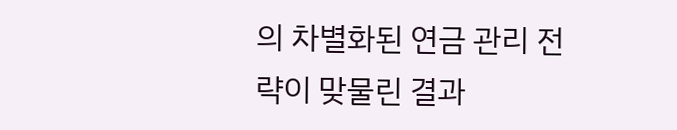의 차별화된 연금 관리 전략이 맞물린 결과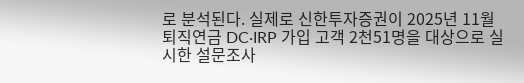로 분석된다. 실제로 신한투자증권이 2025년 11월 퇴직연금 DC·IRP 가입 고객 2천51명을 대상으로 실시한 설문조사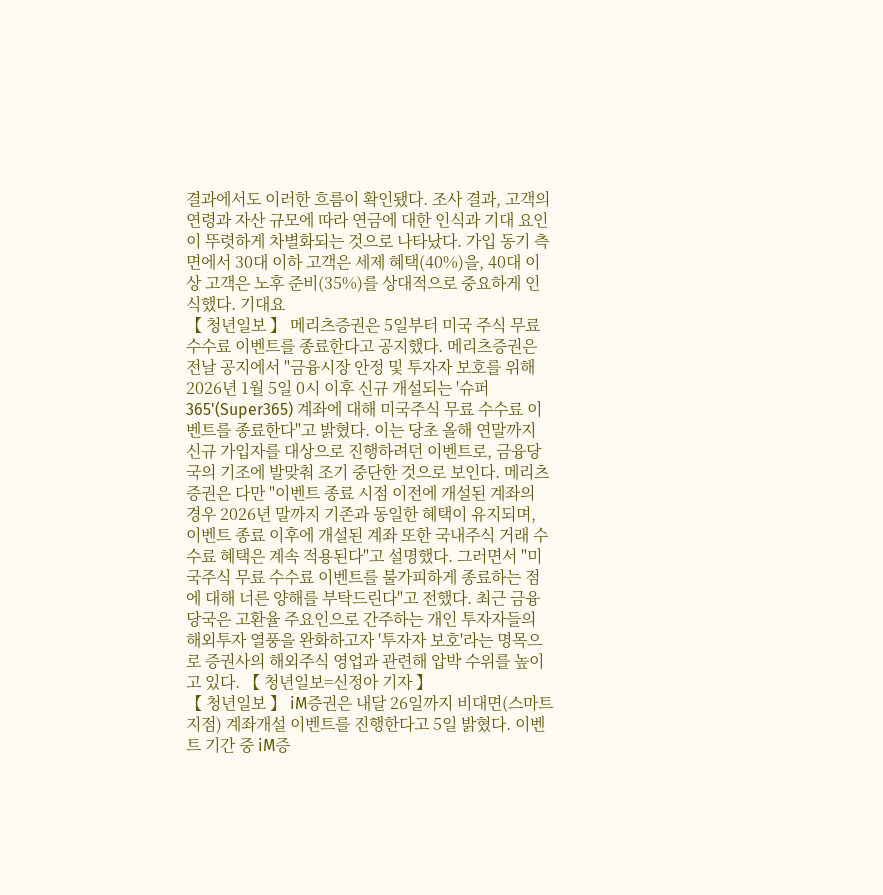결과에서도 이러한 흐름이 확인됐다. 조사 결과, 고객의 연령과 자산 규모에 따라 연금에 대한 인식과 기대 요인이 뚜렷하게 차별화되는 것으로 나타났다. 가입 동기 측면에서 30대 이하 고객은 세제 혜택(40%)을, 40대 이상 고객은 노후 준비(35%)를 상대적으로 중요하게 인식했다. 기대요
【 청년일보 】 메리츠증권은 5일부터 미국 주식 무료 수수료 이벤트를 종료한다고 공지했다. 메리츠증권은 전날 공지에서 "금융시장 안정 및 투자자 보호를 위해 2026년 1월 5일 0시 이후 신규 개설되는 '슈퍼365'(Super365) 계좌에 대해 미국주식 무료 수수료 이벤트를 종료한다"고 밝혔다. 이는 당초 올해 연말까지 신규 가입자를 대상으로 진행하려던 이벤트로, 금융당국의 기조에 발맞춰 조기 중단한 것으로 보인다. 메리츠증권은 다만 "이벤트 종료 시점 이전에 개설된 계좌의 경우 2026년 말까지 기존과 동일한 혜택이 유지되며, 이벤트 종료 이후에 개설된 계좌 또한 국내주식 거래 수수료 혜택은 계속 적용된다"고 설명했다. 그러면서 "미국주식 무료 수수료 이벤트를 불가피하게 종료하는 점에 대해 너른 양해를 부탁드린다"고 전했다. 최근 금융당국은 고환율 주요인으로 간주하는 개인 투자자들의 해외투자 열풍을 완화하고자 '투자자 보호'라는 명목으로 증권사의 해외주식 영업과 관련해 압박 수위를 높이고 있다. 【 청년일보=신정아 기자 】
【 청년일보 】 iM증권은 내달 26일까지 비대면(스마트지점) 계좌개설 이벤트를 진행한다고 5일 밝혔다. 이벤트 기간 중 iM증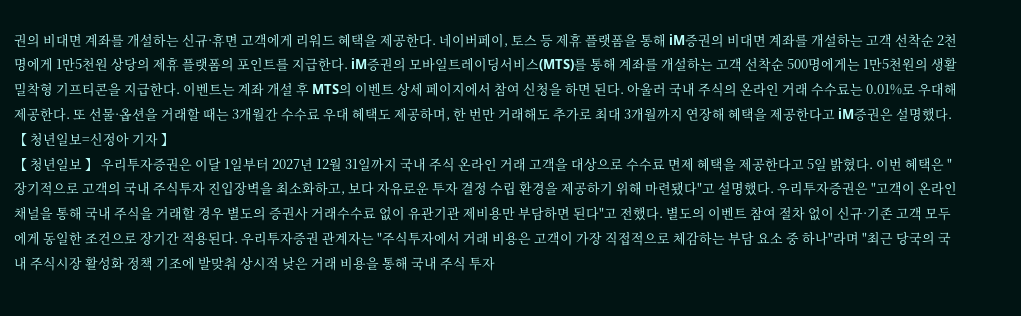권의 비대면 계좌를 개설하는 신규·휴면 고객에게 리워드 혜택을 제공한다. 네이버페이, 토스 등 제휴 플랫폼을 통해 iM증권의 비대면 계좌를 개설하는 고객 선착순 2천명에게 1만5천원 상당의 제휴 플랫폼의 포인트를 지급한다. iM증권의 모바일트레이딩서비스(MTS)를 통해 계좌를 개설하는 고객 선착순 500명에게는 1만5천원의 생활밀착형 기프티콘을 지급한다. 이벤트는 계좌 개설 후 MTS의 이벤트 상세 페이지에서 참여 신청을 하면 된다. 아울러 국내 주식의 온라인 거래 수수료는 0.01%로 우대해 제공한다. 또 선물·옵션을 거래할 때는 3개월간 수수료 우대 혜택도 제공하며, 한 번만 거래해도 추가로 최대 3개월까지 연장해 혜택을 제공한다고 iM증권은 설명했다. 【 청년일보=신정아 기자 】
【 청년일보 】 우리투자증권은 이달 1일부터 2027년 12월 31일까지 국내 주식 온라인 거래 고객을 대상으로 수수료 면제 혜택을 제공한다고 5일 밝혔다. 이번 혜택은 "장기적으로 고객의 국내 주식투자 진입장벽을 최소화하고, 보다 자유로운 투자 결정 수립 환경을 제공하기 위해 마련됐다"고 설명했다. 우리투자증권은 "고객이 온라인 채널을 통해 국내 주식을 거래할 경우 별도의 증권사 거래수수료 없이 유관기관 제비용만 부담하면 된다"고 전했다. 별도의 이벤트 참여 절차 없이 신규·기존 고객 모두에게 동일한 조건으로 장기간 적용된다. 우리투자증권 관계자는 "주식투자에서 거래 비용은 고객이 가장 직접적으로 체감하는 부담 요소 중 하나"라며 "최근 당국의 국내 주식시장 활성화 정책 기조에 발맞춰 상시적 낮은 거래 비용을 통해 국내 주식 투자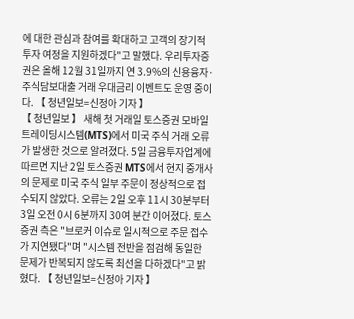에 대한 관심과 참여를 확대하고 고객의 장기적 투자 여정을 지원하겠다"고 말했다. 우리투자증권은 올해 12월 31일까지 연 3.9%의 신용융자·주식담보대출 거래 우대금리 이벤트도 운영 중이다. 【 청년일보=신정아 기자 】
【 청년일보 】 새해 첫 거래일 토스증권 모바일트레이딩시스템(MTS)에서 미국 주식 거래 오류가 발생한 것으로 알려졌다. 5일 금융투자업계에 따르면 지난 2일 토스증권 MTS에서 현지 중개사의 문제로 미국 주식 일부 주문이 정상적으로 접수되지 않았다. 오류는 2일 오후 11시 30분부터 3일 오전 0시 6분까지 30여 분간 이어졌다. 토스증권 측은 "브로커 이슈로 일시적으로 주문 접수가 지연됐다"며 "시스템 전반을 점검해 동일한 문제가 반복되지 않도록 최선을 다하겠다"고 밝혔다. 【 청년일보=신정아 기자 】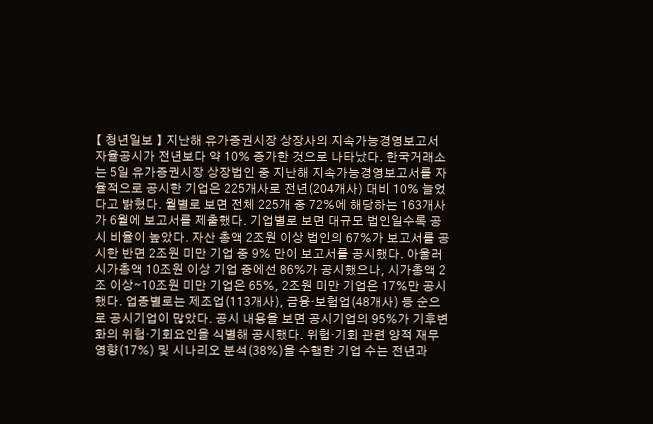【 청년일보 】 지난해 유가증권시장 상장사의 지속가능경영보고서 자율공시가 전년보다 약 10% 증가한 것으로 나타났다. 한국거래소는 5일 유가증권시장 상장법인 중 지난해 지속가능경영보고서를 자율적으로 공시한 기업은 225개사로 전년(204개사) 대비 10% 늘었다고 밝혔다. 월별로 보면 전체 225개 중 72%에 해당하는 163개사가 6월에 보고서를 제출했다. 기업별로 보면 대규모 법인일수록 공시 비율이 높았다. 자산 총액 2조원 이상 법인의 67%가 보고서를 공시한 반면 2조원 미만 기업 중 9% 만이 보고서를 공시했다. 아울러 시가총액 10조원 이상 기업 중에선 86%가 공시했으나, 시가총액 2조 이상∼10조원 미만 기업은 65%, 2조원 미만 기업은 17%만 공시했다. 업종별로는 제조업(113개사), 금융·보험업(48개사) 등 순으로 공시기업이 많았다. 공시 내용을 보면 공시기업의 95%가 기후변화의 위험·기회요인을 식별해 공시했다. 위험·기회 관련 양적 재무 영향(17%) 및 시나리오 분석(38%)을 수행한 기업 수는 전년과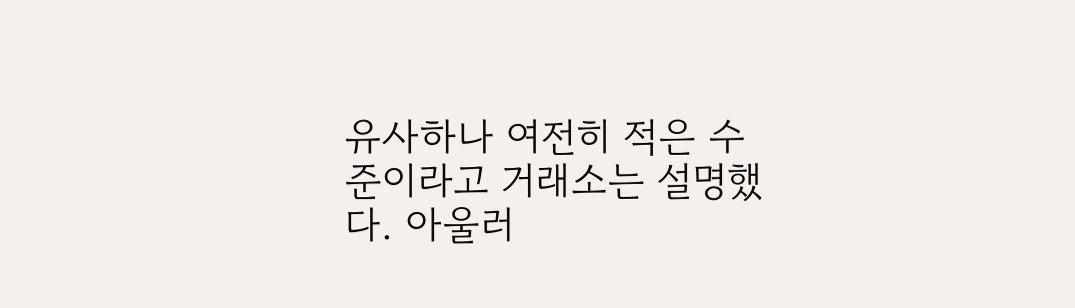유사하나 여전히 적은 수준이라고 거래소는 설명했다. 아울러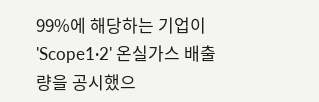99%에 해당하는 기업이 'Scope1·2' 온실가스 배출량을 공시했으